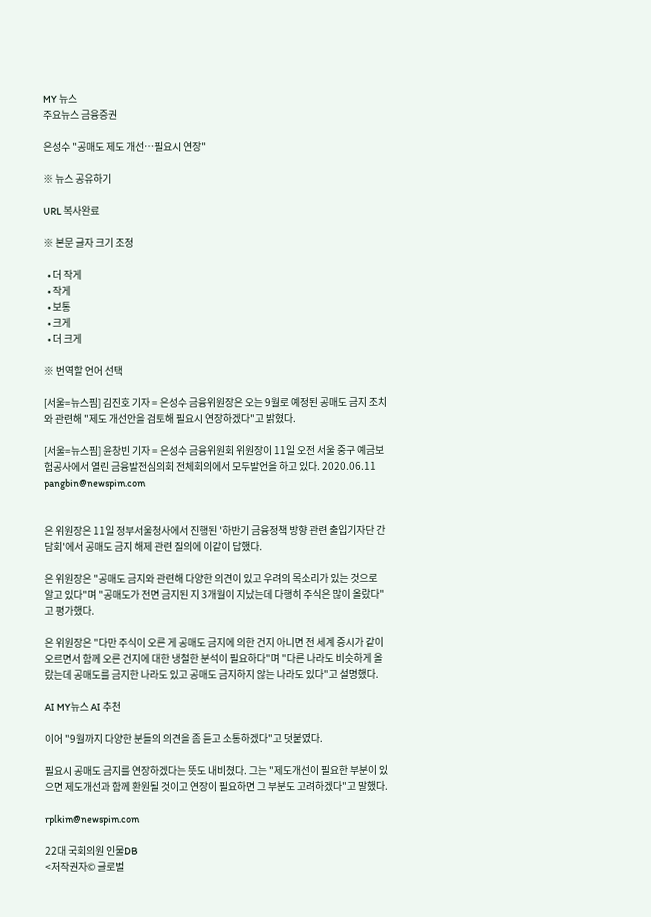MY 뉴스
주요뉴스 금융증권

은성수 "공매도 제도 개선…필요시 연장"

※ 뉴스 공유하기

URL 복사완료

※ 본문 글자 크기 조정

  • 더 작게
  • 작게
  • 보통
  • 크게
  • 더 크게

※ 번역할 언어 선택

[서울=뉴스핌] 김진호 기자 = 은성수 금융위원장은 오는 9월로 예정된 공매도 금지 조치와 관련해 "제도 개선안을 검토해 필요시 연장하겠다"고 밝혔다.

[서울=뉴스핌] 윤창빈 기자 = 은성수 금융위원회 위원장이 11일 오전 서울 중구 예금보험공사에서 열린 금융발전심의회 전체회의에서 모두발언을 하고 있다. 2020.06.11 pangbin@newspim.com


은 위원장은 11일 정부서울청사에서 진행된 '하반기 금융정책 방향 관련 출입기자단 간담회'에서 공매도 금지 해제 관련 질의에 이같이 답했다.

은 위원장은 "공매도 금지와 관련해 다양한 의견이 있고 우려의 목소리가 있는 것으로 알고 있다"며 "공매도가 전면 금지된 지 3개월이 지났는데 다행히 주식은 많이 올랐다"고 평가했다.

은 위원장은 "다만 주식이 오른 게 공매도 금지에 의한 건지 아니면 전 세계 증시가 같이 오르면서 함께 오른 건지에 대한 냉철한 분석이 필요하다"며 "다른 나라도 비슷하게 올랐는데 공매도를 금지한 나라도 있고 공매도 금지하지 않는 나라도 있다"고 설명했다.

AI MY뉴스 AI 추천

이어 "9월까지 다양한 분들의 의견을 좀 듣고 소통하겠다"고 덧붙였다.

필요시 공매도 금지를 연장하겠다는 뜻도 내비쳤다. 그는 "제도개선이 필요한 부분이 있으면 제도개선과 함께 환원될 것이고 연장이 필요하면 그 부분도 고려하겠다"고 말했다.

rplkim@newspim.com

22대 국회의원 인물DB
<저작권자© 글로벌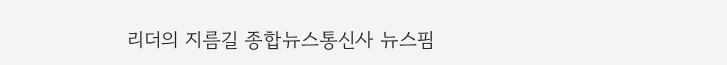리더의 지름길 종합뉴스통신사 뉴스핌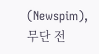(Newspim), 무단 전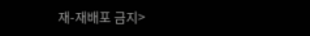재-재배포 금지>